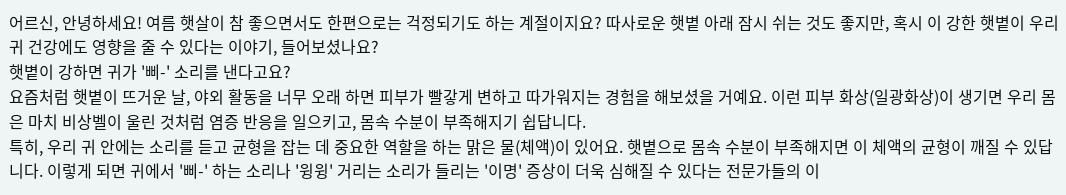어르신, 안녕하세요! 여름 햇살이 참 좋으면서도 한편으로는 걱정되기도 하는 계절이지요? 따사로운 햇볕 아래 잠시 쉬는 것도 좋지만, 혹시 이 강한 햇볕이 우리 귀 건강에도 영향을 줄 수 있다는 이야기, 들어보셨나요?
햇볕이 강하면 귀가 '삐-' 소리를 낸다고요?
요즘처럼 햇볕이 뜨거운 날, 야외 활동을 너무 오래 하면 피부가 빨갛게 변하고 따가워지는 경험을 해보셨을 거예요. 이런 피부 화상(일광화상)이 생기면 우리 몸은 마치 비상벨이 울린 것처럼 염증 반응을 일으키고, 몸속 수분이 부족해지기 쉽답니다.
특히, 우리 귀 안에는 소리를 듣고 균형을 잡는 데 중요한 역할을 하는 맑은 물(체액)이 있어요. 햇볕으로 몸속 수분이 부족해지면 이 체액의 균형이 깨질 수 있답니다. 이렇게 되면 귀에서 '삐-' 하는 소리나 '윙윙' 거리는 소리가 들리는 '이명' 증상이 더욱 심해질 수 있다는 전문가들의 이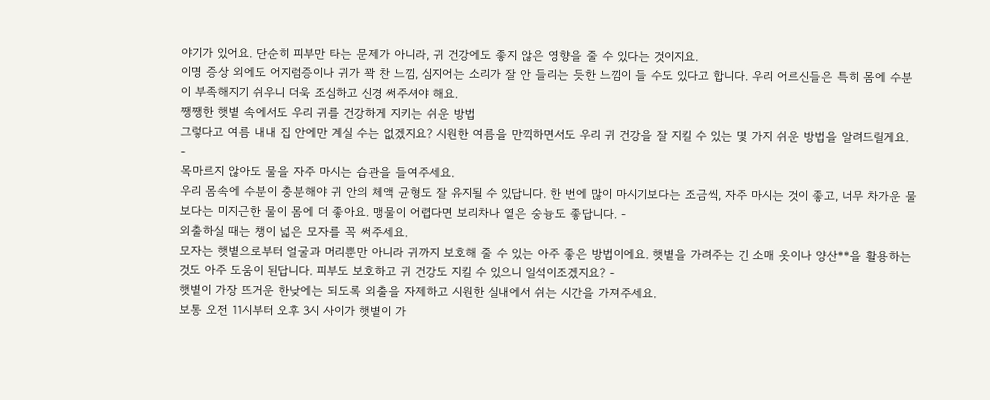야기가 있어요. 단순히 피부만 타는 문제가 아니라, 귀 건강에도 좋지 않은 영향을 줄 수 있다는 것이지요.
이명 증상 외에도 어지럼증이나 귀가 꽉 찬 느낌, 심지어는 소리가 잘 안 들리는 듯한 느낌이 들 수도 있다고 합니다. 우리 어르신들은 특히 몸에 수분이 부족해지기 쉬우니 더욱 조심하고 신경 써주셔야 해요.
쨍쨍한 햇볕 속에서도 우리 귀를 건강하게 지키는 쉬운 방법
그렇다고 여름 내내 집 안에만 계실 수는 없겠지요? 시원한 여름을 만끽하면서도 우리 귀 건강을 잘 지킬 수 있는 몇 가지 쉬운 방법을 알려드릴게요.
-
목마르지 않아도 물을 자주 마시는 습관을 들여주세요.
우리 몸속에 수분이 충분해야 귀 안의 체액 균형도 잘 유지될 수 있답니다. 한 번에 많이 마시기보다는 조금씩, 자주 마시는 것이 좋고, 너무 차가운 물보다는 미지근한 물이 몸에 더 좋아요. 맹물이 어렵다면 보리차나 옅은 숭늉도 좋답니다. -
외출하실 때는 챙이 넓은 모자를 꼭 써주세요.
모자는 햇볕으로부터 얼굴과 머리뿐만 아니라 귀까지 보호해 줄 수 있는 아주 좋은 방법이에요. 햇볕을 가려주는 긴 소매 옷이나 양산**을 활용하는 것도 아주 도움이 된답니다. 피부도 보호하고 귀 건강도 지킬 수 있으니 일석이조겠지요? -
햇볕이 가장 뜨거운 한낮에는 되도록 외출을 자제하고 시원한 실내에서 쉬는 시간을 가져주세요.
보통 오전 11시부터 오후 3시 사이가 햇볕이 가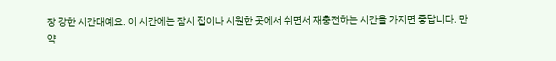장 강한 시간대예요. 이 시간에는 잠시 집이나 시원한 곳에서 쉬면서 재충전하는 시간을 가지면 좋답니다. 만약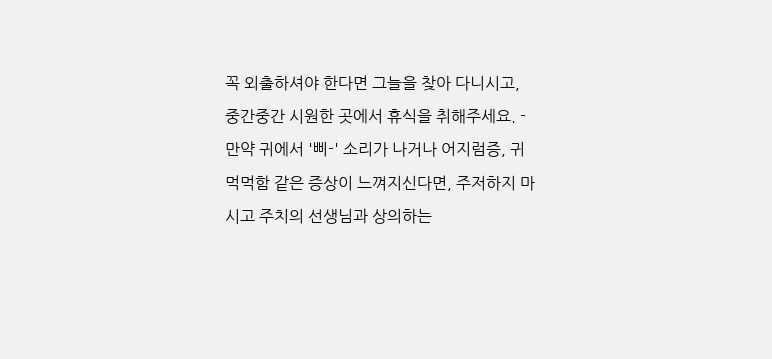꼭 외출하셔야 한다면 그늘을 찾아 다니시고, 중간중간 시원한 곳에서 휴식을 취해주세요. -
만약 귀에서 '삐-' 소리가 나거나 어지럼증, 귀 먹먹함 같은 증상이 느껴지신다면, 주저하지 마시고 주치의 선생님과 상의하는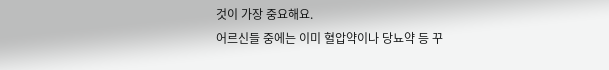것이 가장 중요해요.
어르신들 중에는 이미 혈압약이나 당뇨약 등 꾸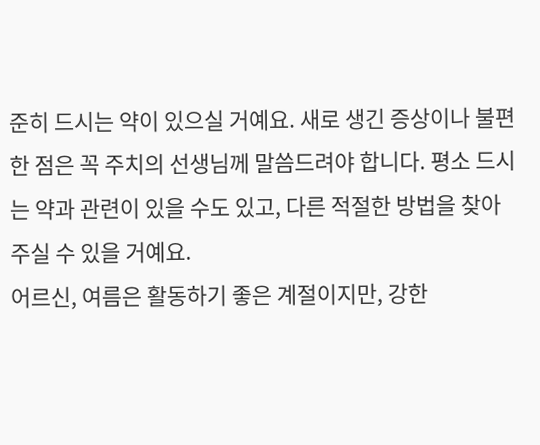준히 드시는 약이 있으실 거예요. 새로 생긴 증상이나 불편한 점은 꼭 주치의 선생님께 말씀드려야 합니다. 평소 드시는 약과 관련이 있을 수도 있고, 다른 적절한 방법을 찾아주실 수 있을 거예요.
어르신, 여름은 활동하기 좋은 계절이지만, 강한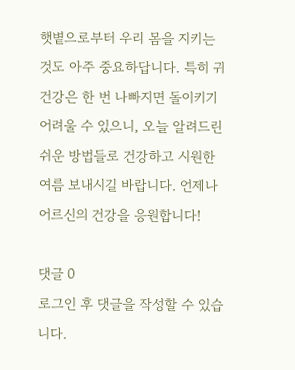햇볕으로부터 우리 몸을 지키는 것도 아주 중요하답니다. 특히 귀 건강은 한 번 나빠지면 돌이키기 어려울 수 있으니, 오늘 알려드린 쉬운 방법들로 건강하고 시원한 여름 보내시길 바랍니다. 언제나 어르신의 건강을 응원합니다!

댓글 0
로그인 후 댓글을 작성할 수 있습니다.